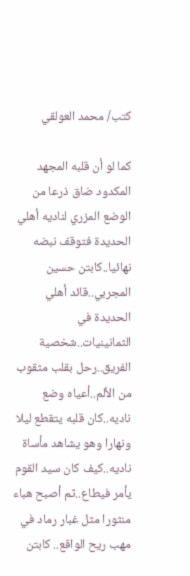كتب/ محمد العولقي

كما لو أن قلبه المجهد المكدود ضاق ذرعا من الوضع المزري لناديه أهلي الحديدة فتوقف نبضه نهائيا..كابتن حسين المجربي..قائد أهلي الحديدة في الثمانينيات..شخصية الفريق..رحل بقلب مثقوب من الألم..أعياه وضع ناديه..كان قلبه يتقطع ليلا ونهارا وهو يشاهد مأساة ناديه..كيف كان سيد القوم يأمر فيطاع..ثم أصبح هباء منثورا مثل غبار رماد في مهب ريح الواقع.. كابتن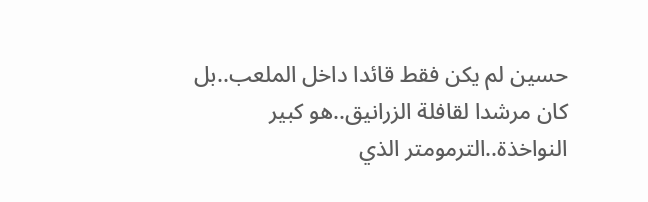حسين لم يكن فقط قائدا داخل الملعب..بل كان مرشدا لقافلة الزرانيق..هو كبير النواخذة..الترمومتر الذي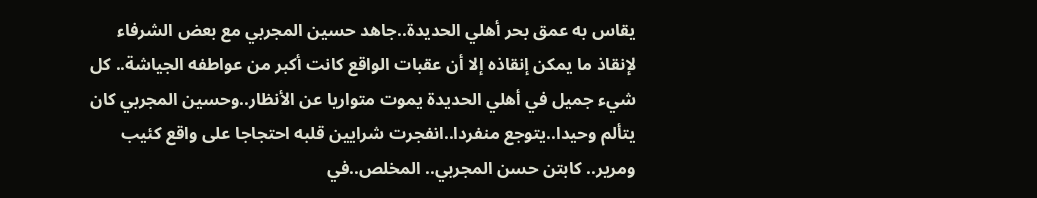يقاس به عمق بحر أهلي الحديدة..جاهد حسين المجربي مع بعض الشرفاء لإنقاذ ما يمكن إنقاذه إلا أن عقبات الواقع كانت أكبر من عواطفه الجياشة.. كل شيء جميل في أهلي الحديدة يموت متواريا عن الأنظار..وحسين المجربي كان يتألم وحيدا..يتوجع منفردا..انفجرت شرايين قلبه احتجاجا على واقع كئيب ومرير.. كابتن حسن المجربي.. المخلص..في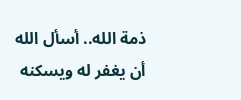ذمة الله.. أسأل الله أن يغفر له ويسكنه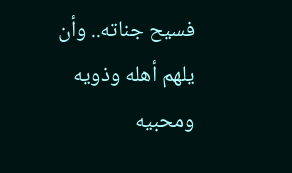فسيح جناته.. وأن يلهم أهله وذويه ومحبيه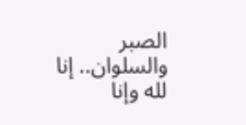الصبر والسلوان.. إنا لله وإنا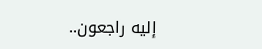إليه راجعون..